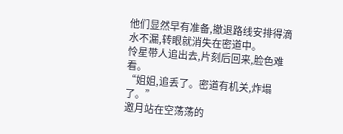他们显然早有准备,撤退路线安排得滴水不漏,转眼就消失在密道中。
怜星带人追出去,片刻后回来,脸色难看。
“姐姐,追丢了。密道有机关,炸塌了。”
邀月站在空荡荡的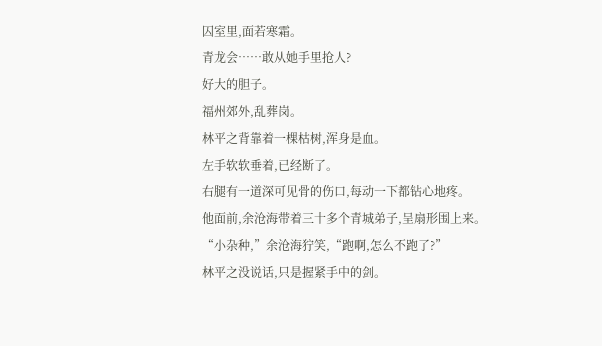囚室里,面若寒霜。
青龙会……敢从她手里抢人?
好大的胆子。
福州郊外,乱葬岗。
林平之背靠着一棵枯树,浑身是血。
左手软软垂着,已经断了。
右腿有一道深可见骨的伤口,每动一下都钻心地疼。
他面前,余沧海带着三十多个青城弟子,呈扇形围上来。
“小杂种,”余沧海狞笑,“跑啊,怎么不跑了?”
林平之没说话,只是握紧手中的剑。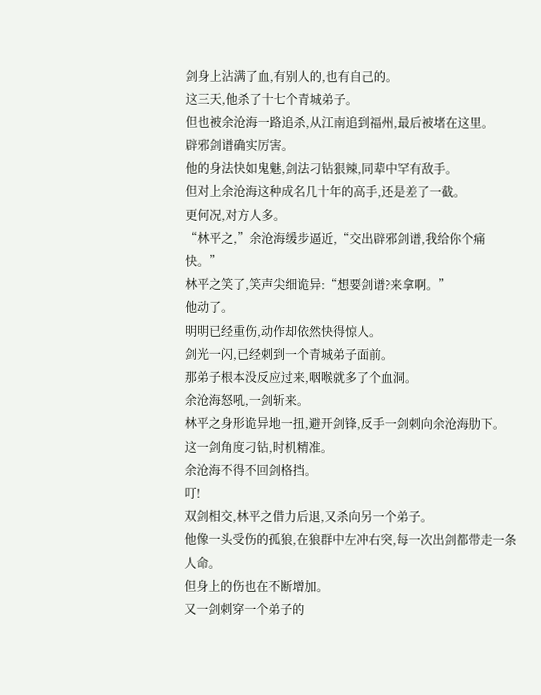剑身上沾满了血,有别人的,也有自己的。
这三天,他杀了十七个青城弟子。
但也被余沧海一路追杀,从江南追到福州,最后被堵在这里。
辟邪剑谱确实厉害。
他的身法快如鬼魅,剑法刁钻狠辣,同辈中罕有敌手。
但对上余沧海这种成名几十年的高手,还是差了一截。
更何况,对方人多。
“林平之,”余沧海缓步逼近,“交出辟邪剑谱,我给你个痛快。”
林平之笑了,笑声尖细诡异:“想要剑谱?来拿啊。”
他动了。
明明已经重伤,动作却依然快得惊人。
剑光一闪,已经刺到一个青城弟子面前。
那弟子根本没反应过来,咽喉就多了个血洞。
余沧海怒吼,一剑斩来。
林平之身形诡异地一扭,避开剑锋,反手一剑刺向余沧海肋下。
这一剑角度刁钻,时机精准。
余沧海不得不回剑格挡。
叮!
双剑相交,林平之借力后退,又杀向另一个弟子。
他像一头受伤的孤狼,在狼群中左冲右突,每一次出剑都带走一条人命。
但身上的伤也在不断增加。
又一剑刺穿一个弟子的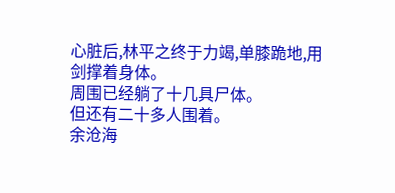心脏后,林平之终于力竭,单膝跪地,用剑撑着身体。
周围已经躺了十几具尸体。
但还有二十多人围着。
余沧海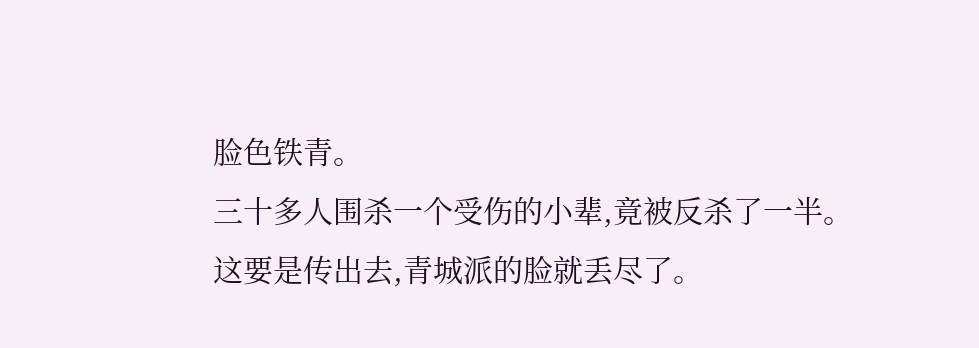脸色铁青。
三十多人围杀一个受伤的小辈,竟被反杀了一半。
这要是传出去,青城派的脸就丢尽了。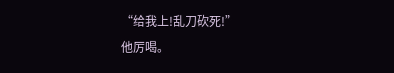“给我上!乱刀砍死!”
他厉喝。